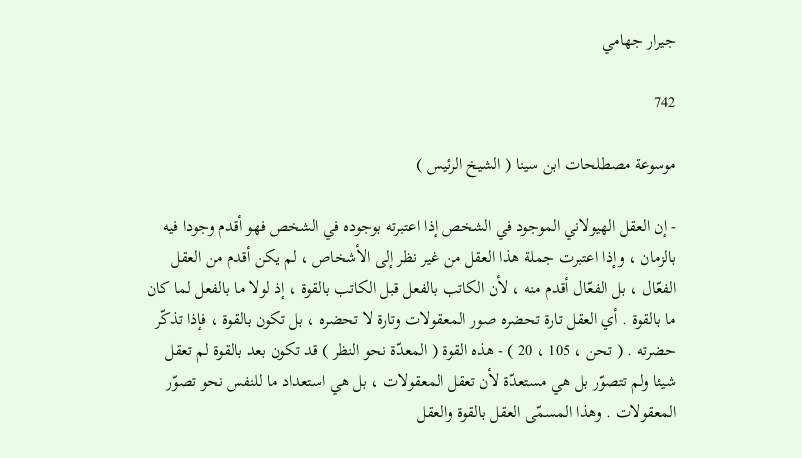جيرار جهامي

742

موسوعة مصطلحات ابن سينا ( الشيخ الرئيس )

- إن العقل الهيولاني الموجود في الشخص إذا اعتبرته بوجوده في الشخص فهو أقدم وجودا فيه بالزمان ، وإذا اعتبرت جملة هذا العقل من غير نظر إلى الأشخاص ، لم يكن أقدم من العقل الفعّال ، بل الفعّال أقدم منه ، لأن الكاتب بالفعل قبل الكاتب بالقوة ، إذ لولا ما بالفعل لما كان ما بالقوة . أي العقل تارة تحضره صور المعقولات وتارة لا تحضره ، بل تكون بالقوة ، فإذا تذكّر حضرته . ( تحن ، 105 ، 20 ) - هذه القوة ( المعدّة نحو النظر ) قد تكون بعد بالقوة لم تعقل شيئا ولم تتصوّر بل هي مستعدّة لأن تعقل المعقولات ، بل هي استعداد ما للنفس نحو تصوّر المعقولات . وهذا المسمّى العقل بالقوة والعقل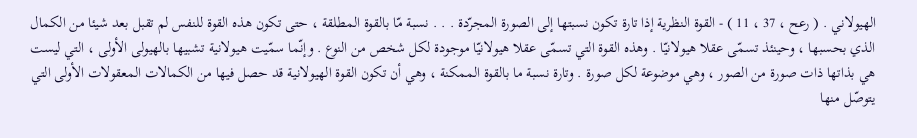الهيولاني . ( رعح ، 37 ، 11 ) - القوة النظرية إذا تارة تكون نسبتها إلى الصورة المجرّدة . . . نسبة مّا بالقوة المطلقة ، حتى تكون هذه القوة للنفس لم تقبل بعد شيئا من الكمال الذي بحسبها ، وحينئذ تسمّى عقلا هيولانيّا . وهذه القوة التي تسمّى عقلا هيولانيّا موجودة لكل شخص من النوع . وإنّما سمّيت هيولانية تشبيها بالهيولى الأولى ، التي ليست هي بذاتها ذات صورة من الصور ، وهي موضوعة لكل صورة . وتارة نسبة ما بالقوة الممكنة ، وهي أن تكون القوة الهيولانية قد حصل فيها من الكمالات المعقولات الأولى التي يتوصّل منها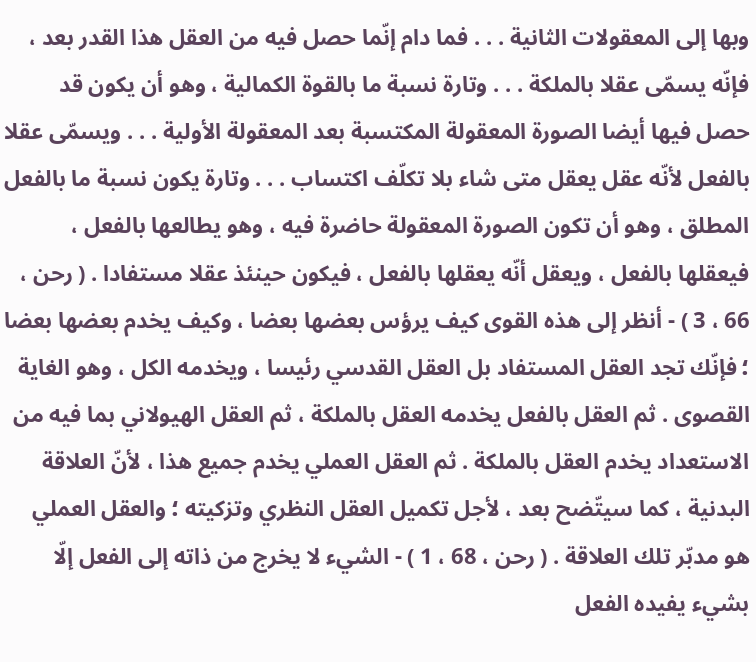وبها إلى المعقولات الثانية . . . فما دام إنّما حصل فيه من العقل هذا القدر بعد ، فإنّه يسمّى عقلا بالملكة . . . وتارة نسبة ما بالقوة الكمالية ، وهو أن يكون قد حصل فيها أيضا الصورة المعقولة المكتسبة بعد المعقولة الأولية . . . ويسمّى عقلا بالفعل لأنّه عقل يعقل متى شاء بلا تكلّف اكتساب . . . وتارة يكون نسبة ما بالفعل المطلق ، وهو أن تكون الصورة المعقولة حاضرة فيه ، وهو يطالعها بالفعل ، فيعقلها بالفعل ، ويعقل أنّه يعقلها بالفعل ، فيكون حينئذ عقلا مستفادا . ( رحن ، 66 ، 3 ) - أنظر إلى هذه القوى كيف يرؤس بعضها بعضا ، وكيف يخدم بعضها بعضا ؛ فإنّك تجد العقل المستفاد بل العقل القدسي رئيسا ، ويخدمه الكل ، وهو الغاية القصوى . ثم العقل بالفعل يخدمه العقل بالملكة ، ثم العقل الهيولاني بما فيه من الاستعداد يخدم العقل بالملكة . ثم العقل العملي يخدم جميع هذا ، لأنّ العلاقة البدنية ، كما سيتّضح بعد ، لأجل تكميل العقل النظري وتزكيته ؛ والعقل العملي هو مدبّر تلك العلاقة . ( رحن ، 68 ، 1 ) - الشيء لا يخرج من ذاته إلى الفعل إلّا بشيء يفيده الفعل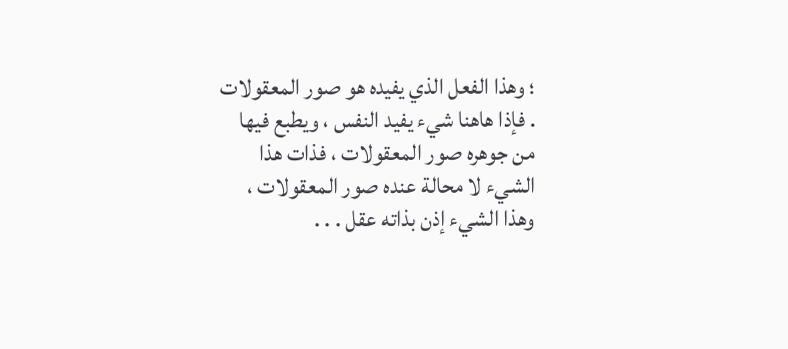؛ وهذا الفعل الذي يفيده هو صور المعقولات . فإذا هاهنا شيء يفيد النفس ، ويطبع فيها من جوهره صور المعقولات ، فذات هذا الشيء لا محالة عنده صور المعقولات ، وهذا الشيء إذن بذاته عقل . . .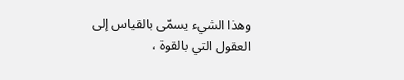وهذا الشيء يسمّى بالقياس إلى العقول التي بالقوة ،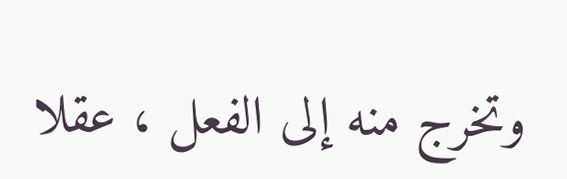وتخرج منه إلى الفعل ، عقلا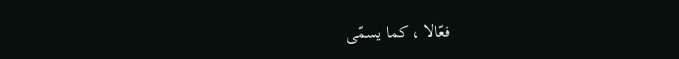فعّالا ، كما يسمّى